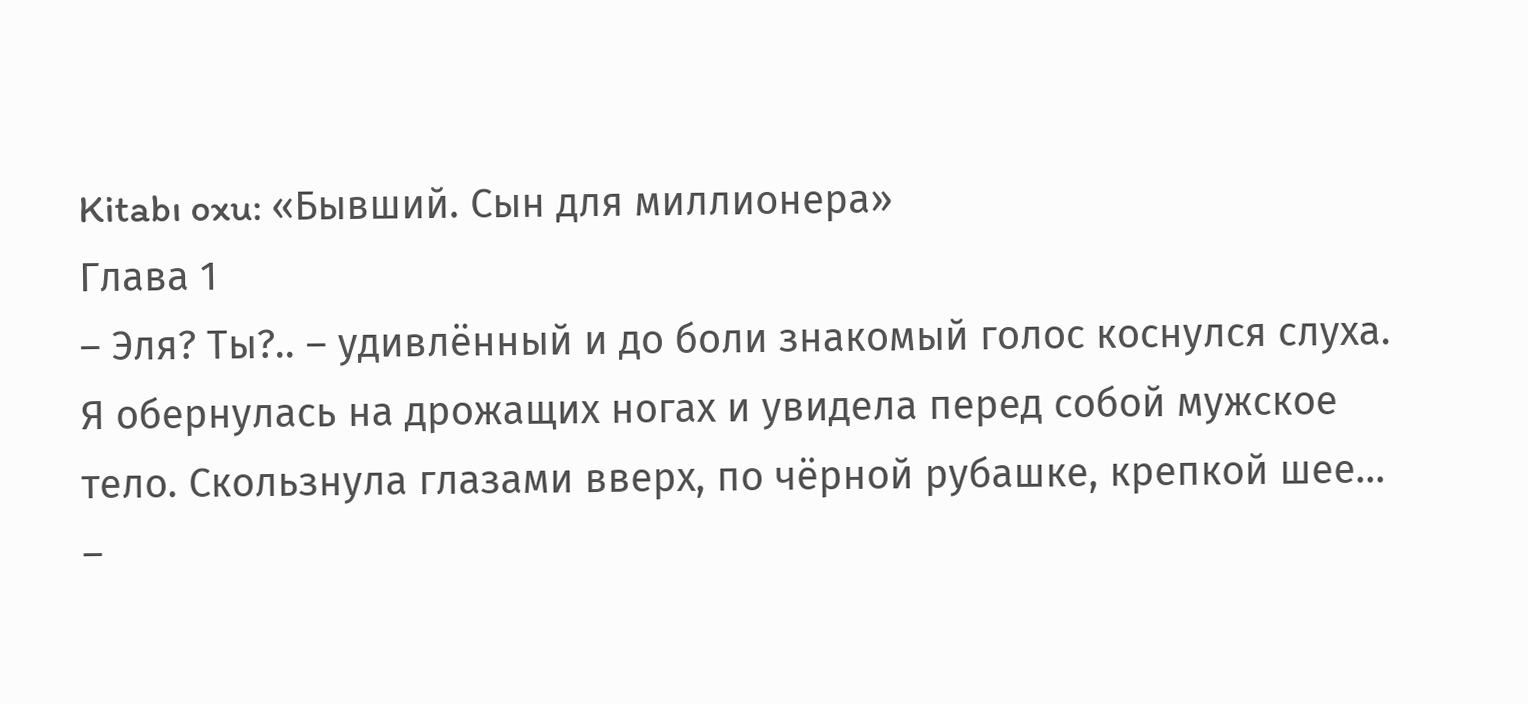Kitabı oxu: «Бывший. Сын для миллионера»
Глава 1
– Эля? Ты?.. – удивлённый и до боли знакомый голос коснулся слуха.
Я обернулась на дрожащих ногах и увидела перед собой мужское тело. Скользнула глазами вверх, по чёрной рубашке, крепкой шее…
–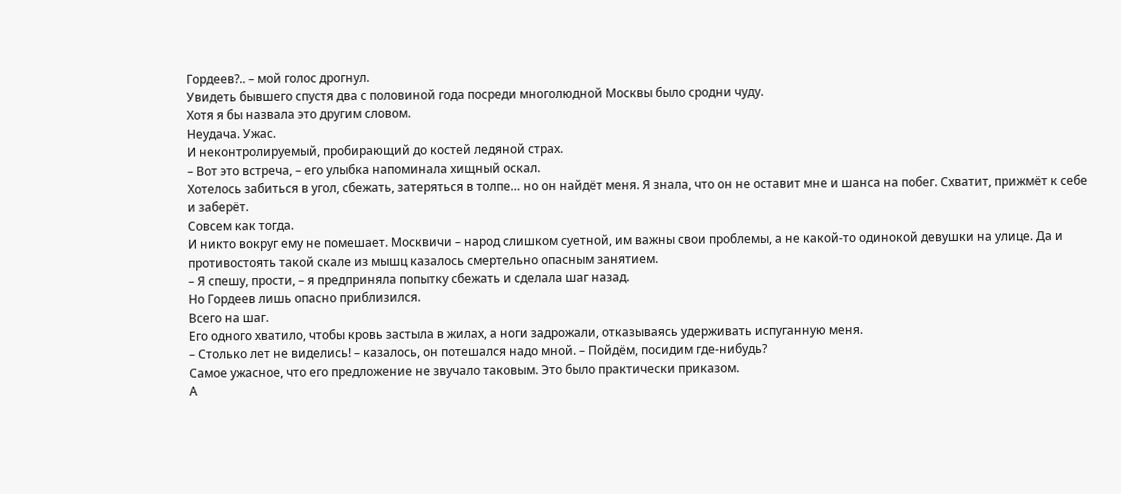Гордеев?.. – мой голос дрогнул.
Увидеть бывшего спустя два с половиной года посреди многолюдной Москвы было сродни чуду.
Хотя я бы назвала это другим словом.
Неудача. Ужас.
И неконтролируемый, пробирающий до костей ледяной страх.
– Вот это встреча, – его улыбка напоминала хищный оскал.
Хотелось забиться в угол, сбежать, затеряться в толпе… но он найдёт меня. Я знала, что он не оставит мне и шанса на побег. Схватит, прижмёт к себе и заберёт.
Совсем как тогда.
И никто вокруг ему не помешает. Москвичи – народ слишком суетной, им важны свои проблемы, а не какой-то одинокой девушки на улице. Да и противостоять такой скале из мышц казалось смертельно опасным занятием.
– Я спешу, прости, – я предприняла попытку сбежать и сделала шаг назад.
Но Гордеев лишь опасно приблизился.
Всего на шаг.
Его одного хватило, чтобы кровь застыла в жилах, а ноги задрожали, отказываясь удерживать испуганную меня.
– Столько лет не виделись! – казалось, он потешался надо мной. – Пойдём, посидим где-нибудь?
Самое ужасное, что его предложение не звучало таковым. Это было практически приказом.
А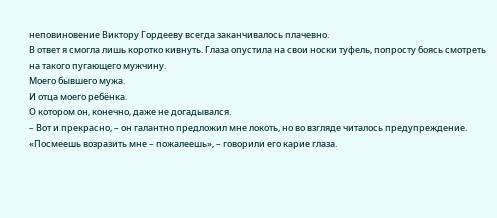неповиновение Виктору Гордееву всегда заканчивалось плачевно.
В ответ я смогла лишь коротко кивнуть. Глаза опустила на свои носки туфель, попросту боясь смотреть на такого пугающего мужчину.
Моего бывшего мужа.
И отца моего ребёнка.
О котором он, конечно, даже не догадывался.
– Вот и прекрасно, – он галантно предложил мне локоть, но во взгляде читалось предупреждение.
«Посмеешь возразить мне – пожалеешь», – говорили его карие глаза.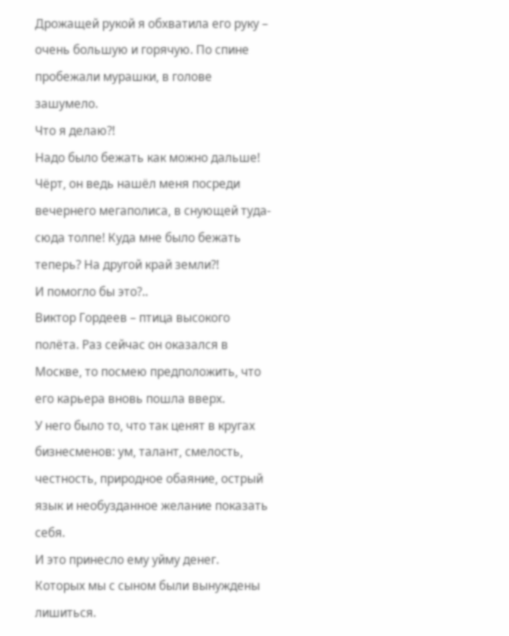Дрожащей рукой я обхватила его руку – очень большую и горячую. По спине пробежали мурашки, в голове зашумело.
Что я делаю?!
Надо было бежать как можно дальше!
Чёрт, он ведь нашёл меня посреди вечернего мегаполиса, в снующей туда-сюда толпе! Куда мне было бежать теперь? На другой край земли?!
И помогло бы это?..
Виктор Гордеев – птица высокого полёта. Раз сейчас он оказался в Москве, то посмею предположить, что его карьера вновь пошла вверх.
У него было то, что так ценят в кругах бизнесменов: ум, талант, смелость, честность, природное обаяние, острый язык и необузданное желание показать себя.
И это принесло ему уйму денег.
Которых мы с сыном были вынуждены лишиться.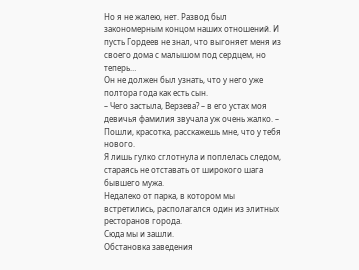Но я не жалею, нет. Развод был закономерным концом наших отношений. И пусть Гордеев не знал, что выгоняет меня из своего дома с малышом под сердцем, но теперь…
Он не должен был узнать, что у него уже полтора года как есть сын.
– Чего застыла, Верзева? – в его устах моя девичья фамилия звучала уж очень жалко. – Пошли, красотка, расскажешь мне, что у тебя нового.
Я лишь гулко сглотнула и поплелась следом, стараясь не отставать от широкого шага бывшего мужа.
Недалеко от парка, в котором мы встретились, располагался один из элитных ресторанов города.
Сюда мы и зашли.
Обстановка заведения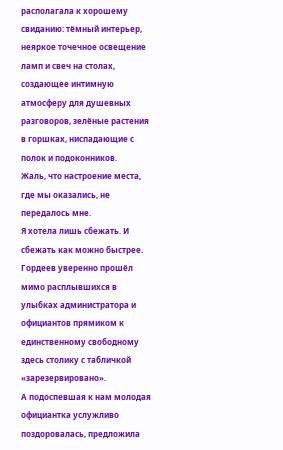располагала к хорошему свиданию: тёмный интерьер, неяркое точечное освещение ламп и свеч на столах, создающее интимную атмосферу для душевных разговоров, зелёные растения в горшках, ниспадающие с полок и подоконников.
Жаль, что настроение места, где мы оказались, не передалось мне.
Я хотела лишь сбежать. И сбежать как можно быстрее.
Гордеев уверенно прошёл мимо расплывшихся в улыбках администратора и официантов прямиком к единственному свободному здесь столику с табличкой «зарезервировано».
А подоспевшая к нам молодая официантка услужливо поздоровалась, предложила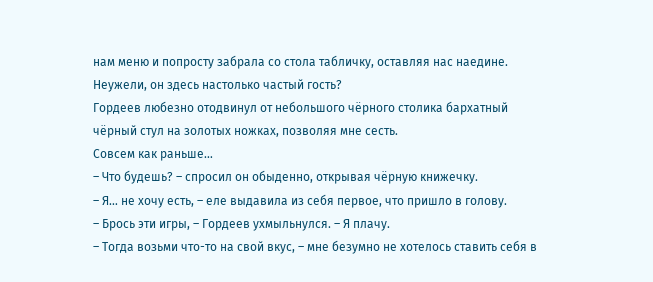нам меню и попросту забрала со стола табличку, оставляя нас наедине.
Неужели, он здесь настолько частый гость?
Гордеев любезно отодвинул от небольшого чёрного столика бархатный чёрный стул на золотых ножках, позволяя мне сесть.
Совсем как раньше…
– Что будешь? – спросил он обыденно, открывая чёрную книжечку.
– Я… не хочу есть, – еле выдавила из себя первое, что пришло в голову.
– Брось эти игры, – Гордеев ухмыльнулся. – Я плачу.
– Тогда возьми что-то на свой вкус, – мне безумно не хотелось ставить себя в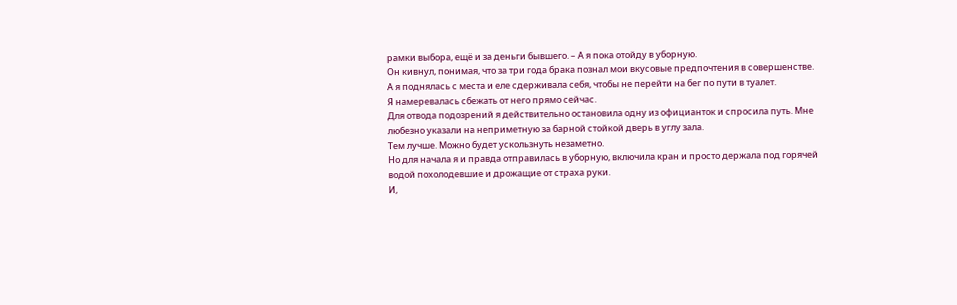рамки выбора, ещё и за деньги бывшего. – А я пока отойду в уборную.
Он кивнул, понимая, что за три года брака познал мои вкусовые предпочтения в совершенстве.
А я поднялась с места и еле сдерживала себя, чтобы не перейти на бег по пути в туалет.
Я намеревалась сбежать от него прямо сейчас.
Для отвода подозрений я действительно остановила одну из официанток и спросила путь. Мне любезно указали на неприметную за барной стойкой дверь в углу зала.
Тем лучше. Можно будет ускользнуть незаметно.
Но для начала я и правда отправилась в уборную, включила кран и просто держала под горячей водой похолодевшие и дрожащие от страха руки.
И,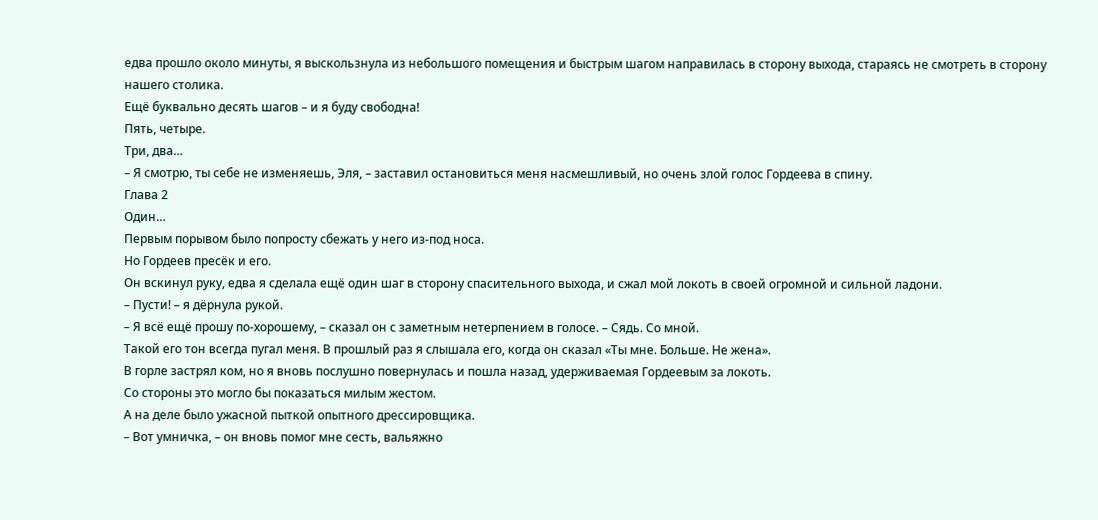едва прошло около минуты, я выскользнула из небольшого помещения и быстрым шагом направилась в сторону выхода, стараясь не смотреть в сторону нашего столика.
Ещё буквально десять шагов – и я буду свободна!
Пять, четыре.
Три, два…
– Я смотрю, ты себе не изменяешь, Эля, – заставил остановиться меня насмешливый, но очень злой голос Гордеева в спину.
Глава 2
Один…
Первым порывом было попросту сбежать у него из-под носа.
Но Гордеев пресёк и его.
Он вскинул руку, едва я сделала ещё один шаг в сторону спасительного выхода, и сжал мой локоть в своей огромной и сильной ладони.
– Пусти! – я дёрнула рукой.
– Я всё ещё прошу по-хорошему, – сказал он с заметным нетерпением в голосе. – Сядь. Со мной.
Такой его тон всегда пугал меня. В прошлый раз я слышала его, когда он сказал «Ты мне. Больше. Не жена».
В горле застрял ком, но я вновь послушно повернулась и пошла назад, удерживаемая Гордеевым за локоть.
Со стороны это могло бы показаться милым жестом.
А на деле было ужасной пыткой опытного дрессировщика.
– Вот умничка, – он вновь помог мне сесть, вальяжно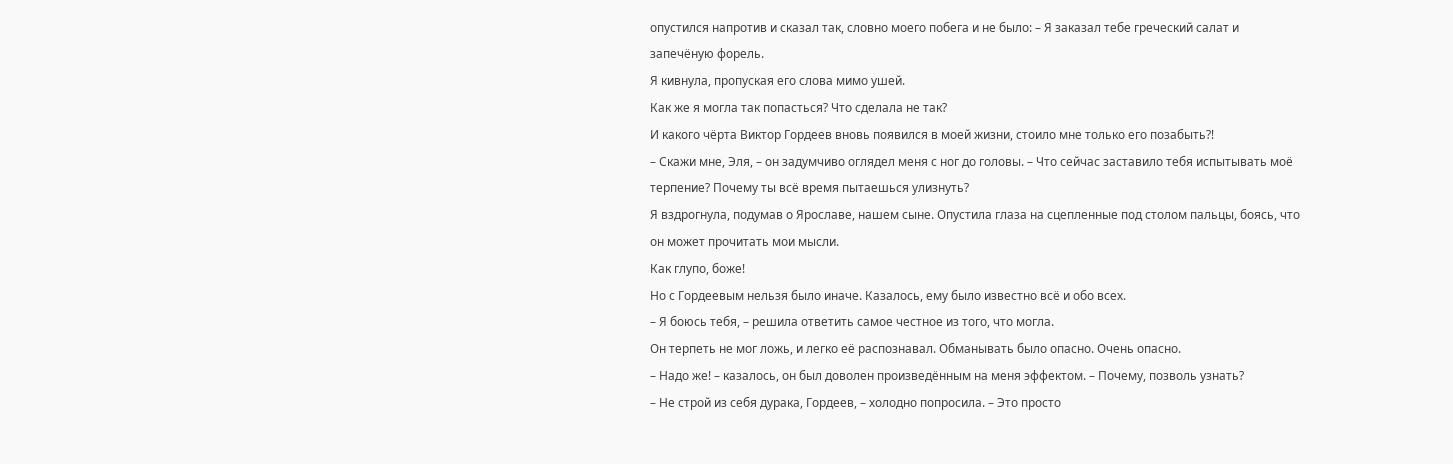опустился напротив и сказал так, словно моего побега и не было: – Я заказал тебе греческий салат и запечёную форель.
Я кивнула, пропуская его слова мимо ушей.
Как же я могла так попасться? Что сделала не так?
И какого чёрта Виктор Гордеев вновь появился в моей жизни, стоило мне только его позабыть?!
– Скажи мне, Эля, – он задумчиво оглядел меня с ног до головы. – Что сейчас заставило тебя испытывать моё терпение? Почему ты всё время пытаешься улизнуть?
Я вздрогнула, подумав о Ярославе, нашем сыне. Опустила глаза на сцепленные под столом пальцы, боясь, что он может прочитать мои мысли.
Как глупо, боже!
Но с Гордеевым нельзя было иначе. Казалось, ему было известно всё и обо всех.
– Я боюсь тебя, – решила ответить самое честное из того, что могла.
Он терпеть не мог ложь, и легко её распознавал. Обманывать было опасно. Очень опасно.
– Надо же! – казалось, он был доволен произведённым на меня эффектом. – Почему, позволь узнать?
– Не строй из себя дурака, Гордеев, – холодно попросила. – Это просто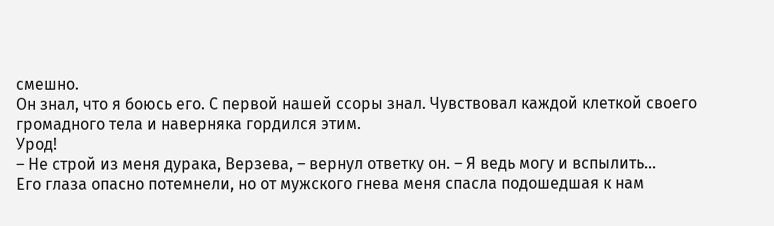смешно.
Он знал, что я боюсь его. С первой нашей ссоры знал. Чувствовал каждой клеткой своего громадного тела и наверняка гордился этим.
Урод!
– Не строй из меня дурака, Верзева, – вернул ответку он. – Я ведь могу и вспылить…
Его глаза опасно потемнели, но от мужского гнева меня спасла подошедшая к нам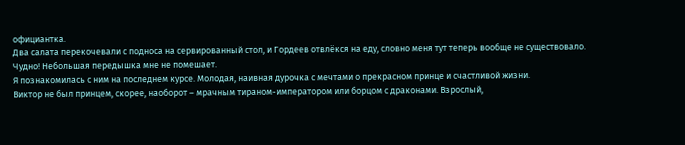официантка.
Два салата перекочевали с подноса на сервированный стол, и Гордеев отвлёкся на еду, словно меня тут теперь вообще не существовало.
Чудно! Небольшая передышка мне не помешает.
Я познакомилась с ним на последнем курсе. Молодая, наивная дурочка с мечтами о прекрасном принце и счастливой жизни.
Виктор не был принцем, скорее, наоборот – мрачным тираном-императором или борцом с драконами. Взрослый,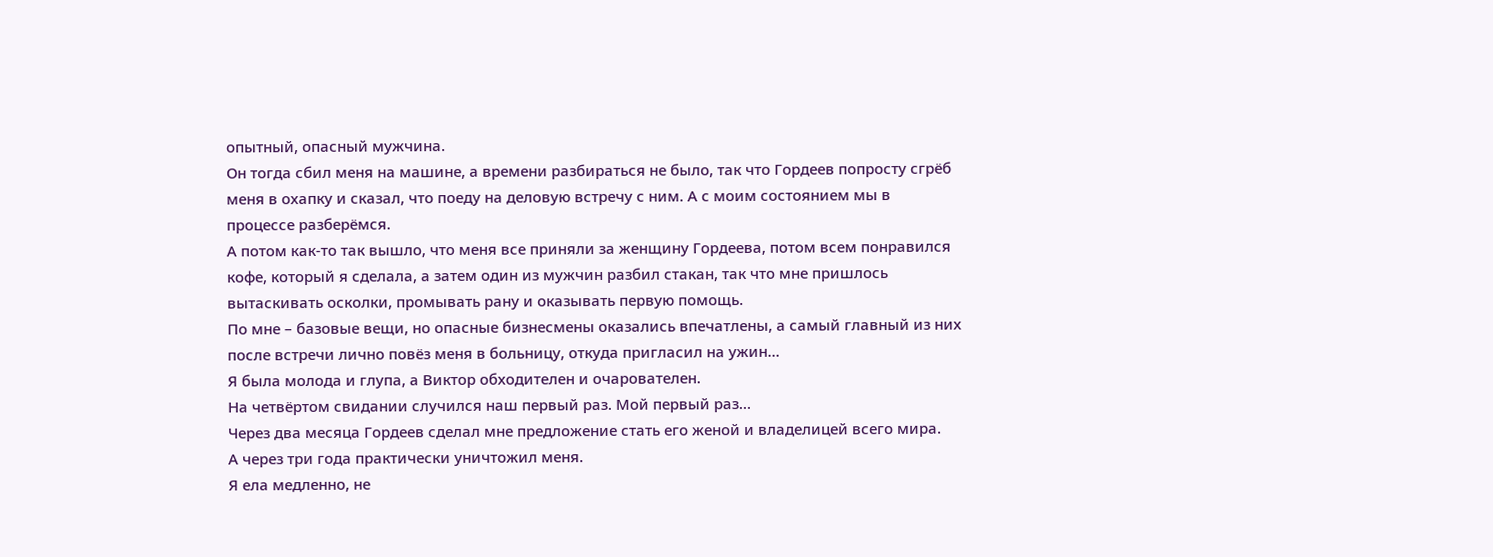опытный, опасный мужчина.
Он тогда сбил меня на машине, а времени разбираться не было, так что Гордеев попросту сгрёб меня в охапку и сказал, что поеду на деловую встречу с ним. А с моим состоянием мы в процессе разберёмся.
А потом как-то так вышло, что меня все приняли за женщину Гордеева, потом всем понравился кофе, который я сделала, а затем один из мужчин разбил стакан, так что мне пришлось вытаскивать осколки, промывать рану и оказывать первую помощь.
По мне – базовые вещи, но опасные бизнесмены оказались впечатлены, а самый главный из них после встречи лично повёз меня в больницу, откуда пригласил на ужин…
Я была молода и глупа, а Виктор обходителен и очарователен.
На четвёртом свидании случился наш первый раз. Мой первый раз…
Через два месяца Гордеев сделал мне предложение стать его женой и владелицей всего мира.
А через три года практически уничтожил меня.
Я ела медленно, не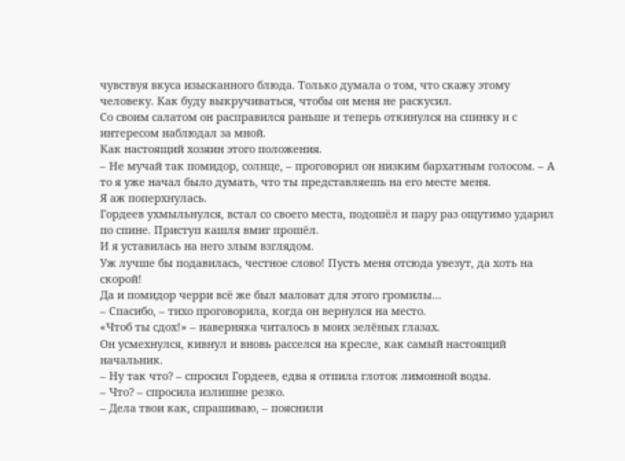чувствуя вкуса изысканного блюда. Только думала о том, что скажу этому человеку. Как буду выкручиваться, чтобы он меня не раскусил.
Со своим салатом он расправился раньше и теперь откинулся на спинку и с интересом наблюдал за мной.
Как настоящий хозяин этого положения.
– Не мучай так помидор, солнце, – проговорил он низким бархатным голосом. – А то я уже начал было думать, что ты представляешь на его месте меня.
Я аж поперхнулась.
Гордеев ухмыльнулся, встал со своего места, подошёл и пару раз ощутимо ударил по спине. Приступ кашля вмиг прошёл.
И я уставилась на него злым взглядом.
Уж лучше бы подавилась, честное слово! Пусть меня отсюда увезут, да хоть на скорой!
Да и помидор черри всё же был маловат для этого громилы…
– Спасибо, – тихо проговорила, когда он вернулся на место.
«Чтоб ты сдох!» – наверняка читалось в моих зелёных глазах.
Он усмехнулся, кивнул и вновь расселся на кресле, как самый настоящий начальник.
– Ну так что? – спросил Гордеев, едва я отпила глоток лимонной воды.
– Что? – спросила излишне резко.
– Дела твои как, спрашиваю, – пояснили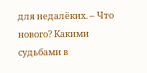для недалёких. – Что нового? Какими судьбами в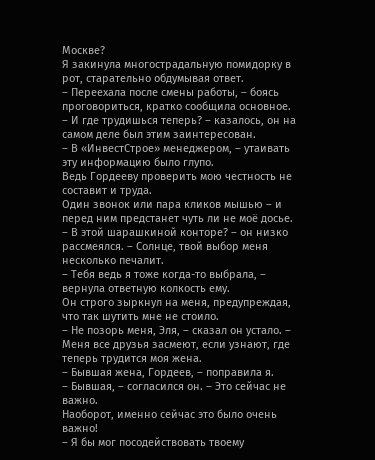Москве?
Я закинула многострадальную помидорку в рот, старательно обдумывая ответ.
– Переехала после смены работы, – боясь проговориться, кратко сообщила основное.
– И где трудишься теперь? – казалось, он на самом деле был этим заинтересован.
– В «ИнвестСтрое» менеджером, – утаивать эту информацию было глупо.
Ведь Гордееву проверить мою честность не составит и труда.
Один звонок или пара кликов мышью – и перед ним предстанет чуть ли не моё досье.
– В этой шарашкиной конторе? – он низко рассмеялся. – Солнце, твой выбор меня несколько печалит.
– Тебя ведь я тоже когда-то выбрала, – вернула ответную колкость ему.
Он строго зыркнул на меня, предупреждая, что так шутить мне не стоило.
– Не позорь меня, Эля, – сказал он устало. – Меня все друзья засмеют, если узнают, где теперь трудится моя жена.
– Бывшая жена, Гордеев, – поправила я.
– Бывшая, – согласился он. – Это сейчас не важно.
Наоборот, именно сейчас это было очень важно!
– Я бы мог посодействовать твоему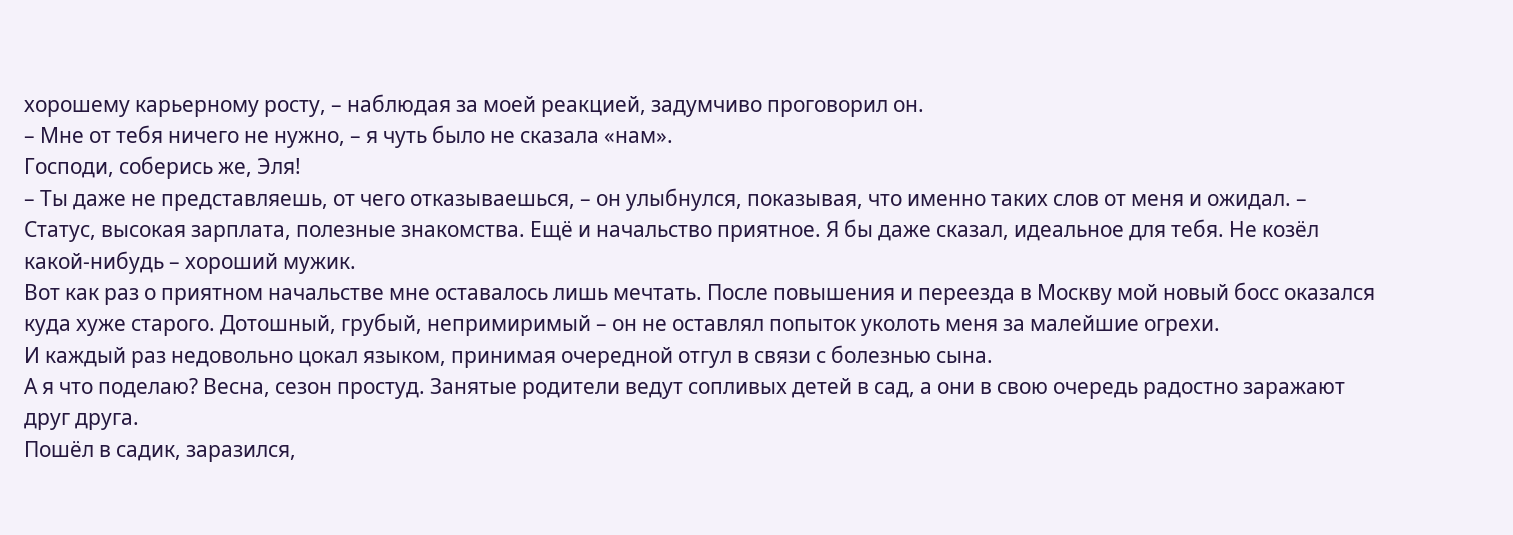хорошему карьерному росту, – наблюдая за моей реакцией, задумчиво проговорил он.
– Мне от тебя ничего не нужно, – я чуть было не сказала «нам».
Господи, соберись же, Эля!
– Ты даже не представляешь, от чего отказываешься, – он улыбнулся, показывая, что именно таких слов от меня и ожидал. – Статус, высокая зарплата, полезные знакомства. Ещё и начальство приятное. Я бы даже сказал, идеальное для тебя. Не козёл какой-нибудь – хороший мужик.
Вот как раз о приятном начальстве мне оставалось лишь мечтать. После повышения и переезда в Москву мой новый босс оказался куда хуже старого. Дотошный, грубый, непримиримый – он не оставлял попыток уколоть меня за малейшие огрехи.
И каждый раз недовольно цокал языком, принимая очередной отгул в связи с болезнью сына.
А я что поделаю? Весна, сезон простуд. Занятые родители ведут сопливых детей в сад, а они в свою очередь радостно заражают друг друга.
Пошёл в садик, заразился,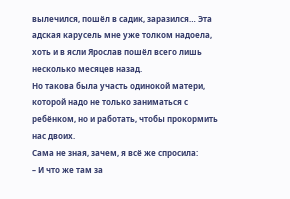вылечился, пошёл в садик, заразился… Эта адская карусель мне уже толком надоела, хоть и в ясли Ярослав пошёл всего лишь несколько месяцев назад.
Но такова была участь одинокой матери, которой надо не только заниматься с ребёнком, но и работать, чтобы прокормить нас двоих.
Сама не зная, зачем, я всё же спросила:
– И что же там за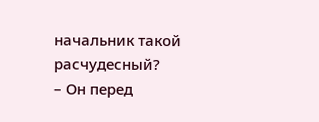начальник такой расчудесный?
– Он перед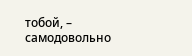тобой, – самодовольно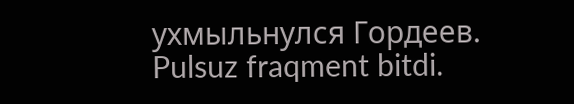ухмыльнулся Гордеев.
Pulsuz fraqment bitdi.